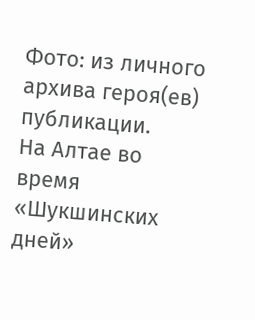Фото: из личного архива героя(ев) публикации.
На Алтае во время «Шукшинских дней»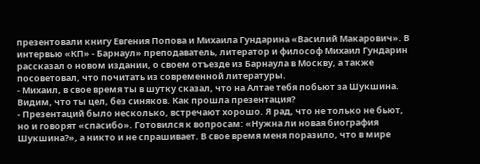презентовали книгу Евгения Попова и Михаила Гундарина «Василий Макарович». В интервью «КП» - Барнаул» преподаватель, литератор и философ Михаил Гундарин рассказал о новом издании, о своем отъезде из Барнаула в Москву, а также посоветовал, что почитать из современной литературы.
- Михаил, в свое время ты в шутку сказал, что на Алтае тебя побьют за Шукшина. Видим, что ты цел, без синяков. Как прошла презентация?
- Презентаций было несколько, встречают хорошо. Я рад, что не только не бьют, но и говорят «спасибо». Готовился к вопросам: «Нужна ли новая биография Шукшина?», а никто и не спрашивает. В свое время меня поразило, что в мире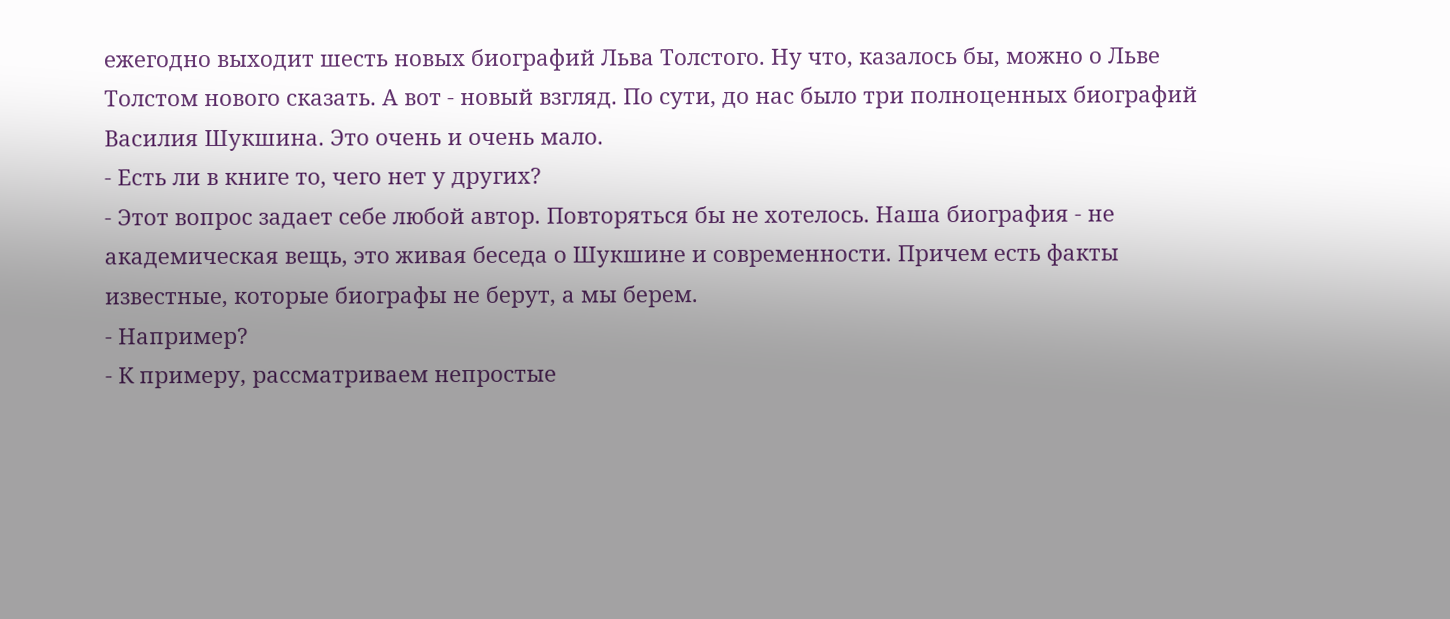ежегодно выходит шесть новых биографий Льва Толстого. Ну что, казалось бы, можно о Льве Толстом нового сказать. А вот - новый взгляд. По сути, до нас было три полноценных биографий Василия Шукшина. Это очень и очень мало.
- Есть ли в книге то, чего нет у других?
- Этот вопрос задает себе любой автор. Повторяться бы не хотелось. Наша биография - не академическая вещь, это живая беседа о Шукшине и современности. Причем есть факты известные, которые биографы не берут, а мы берем.
- Например?
- К примеру, рассматриваем непростые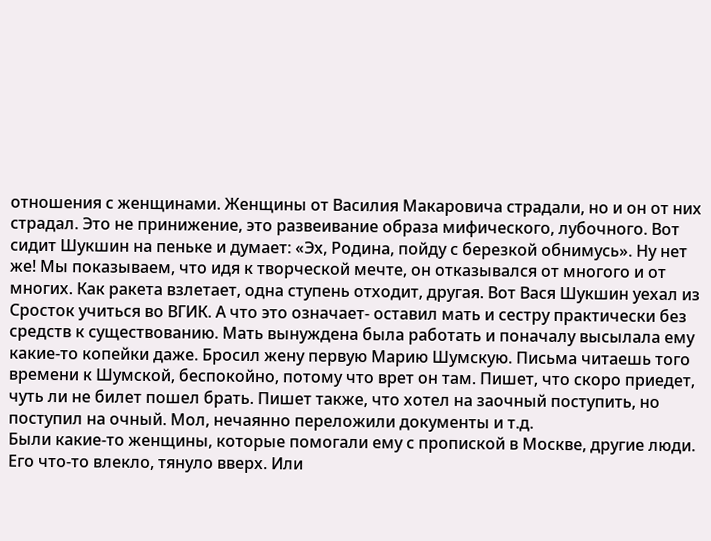отношения с женщинами. Женщины от Василия Макаровича страдали, но и он от них страдал. Это не принижение, это развеивание образа мифического, лубочного. Вот сидит Шукшин на пеньке и думает: «Эх, Родина, пойду с березкой обнимусь». Ну нет же! Мы показываем, что идя к творческой мечте, он отказывался от многого и от многих. Как ракета взлетает, одна ступень отходит, другая. Вот Вася Шукшин уехал из Сросток учиться во ВГИК. А что это означает- оставил мать и сестру практически без средств к существованию. Мать вынуждена была работать и поначалу высылала ему какие-то копейки даже. Бросил жену первую Марию Шумскую. Письма читаешь того времени к Шумской, беспокойно, потому что врет он там. Пишет, что скоро приедет, чуть ли не билет пошел брать. Пишет также, что хотел на заочный поступить, но поступил на очный. Мол, нечаянно переложили документы и т.д.
Были какие-то женщины, которые помогали ему с пропиской в Москве, другие люди. Его что-то влекло, тянуло вверх. Или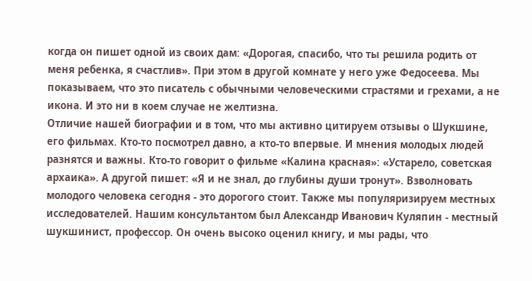когда он пишет одной из своих дам: «Дорогая, спасибо, что ты решила родить от меня ребенка, я счастлив». При этом в другой комнате у него уже Федосеева. Мы показываем, что это писатель с обычными человеческими страстями и грехами, а не икона. И это ни в коем случае не желтизна.
Отличие нашей биографии и в том, что мы активно цитируем отзывы о Шукшине, его фильмах. Кто-то посмотрел давно, а кто-то впервые. И мнения молодых людей разнятся и важны. Кто-то говорит о фильме «Калина красная»: «Устарело, советская архаика». А другой пишет: «Я и не знал, до глубины души тронут». Взволновать молодого человека сегодня - это дорогого стоит. Также мы популяризируем местных исследователей. Нашим консультантом был Александр Иванович Куляпин - местный шукшинист, профессор. Он очень высоко оценил книгу, и мы рады, что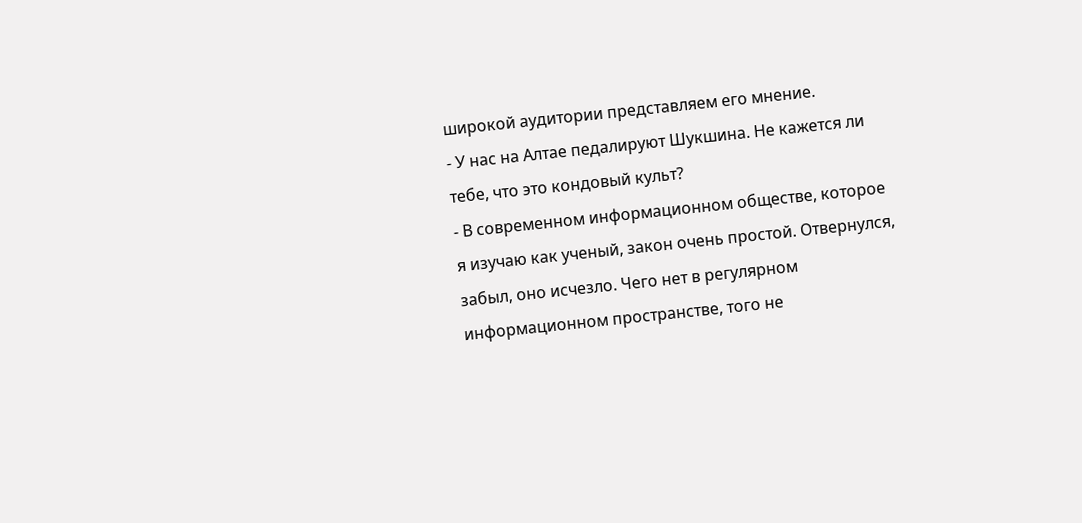широкой аудитории представляем его мнение.
- У нас на Алтае педалируют Шукшина. Не кажется ли тебе, что это кондовый культ?
- В современном информационном обществе, которое я изучаю как ученый, закон очень простой. Отвернулся, забыл, оно исчезло. Чего нет в регулярном информационном пространстве, того не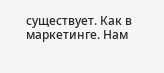существует. Как в маркетинге. Нам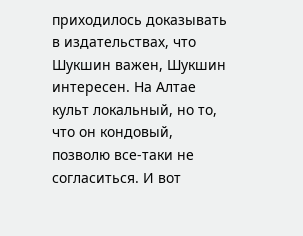приходилось доказывать в издательствах, что Шукшин важен, Шукшин интересен. На Алтае культ локальный, но то, что он кондовый, позволю все-таки не согласиться. И вот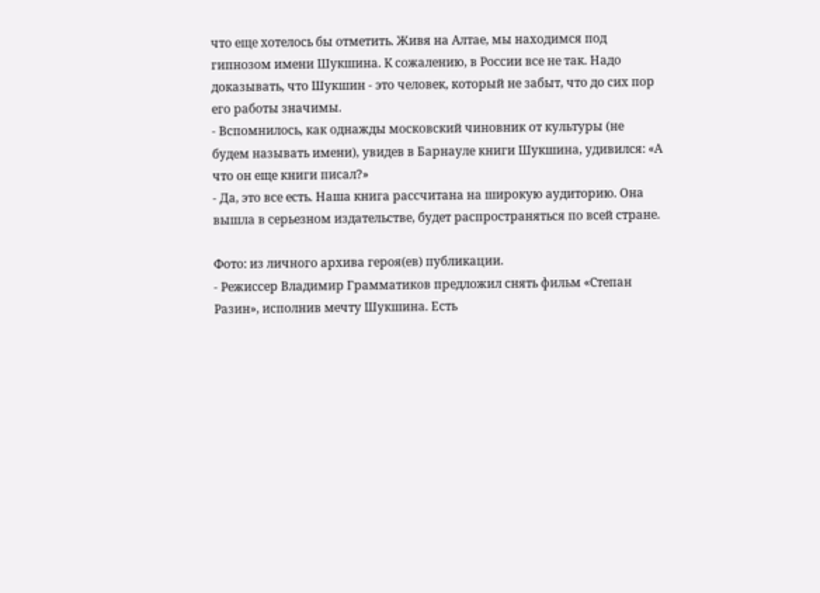что еще хотелось бы отметить. Живя на Алтае, мы находимся под гипнозом имени Шукшина. К сожалению, в России все не так. Надо доказывать, что Шукшин - это человек, который не забыт, что до сих пор его работы значимы.
- Вспомнилось, как однажды московский чиновник от культуры (не будем называть имени), увидев в Барнауле книги Шукшина, удивился: «А что он еще книги писал?»
- Да, это все есть. Наша книга рассчитана на широкую аудиторию. Она вышла в серьезном издательстве, будет распространяться по всей стране.

Фото: из личного архива героя(ев) публикации.
- Режиссер Владимир Грамматиков предложил снять фильм «Степан Разин», исполнив мечту Шукшина. Есть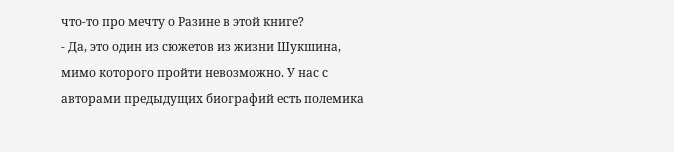что-то про мечту о Разине в этой книге?
- Да, это один из сюжетов из жизни Шукшина, мимо которого пройти невозможно. У нас с авторами предыдущих биографий есть полемика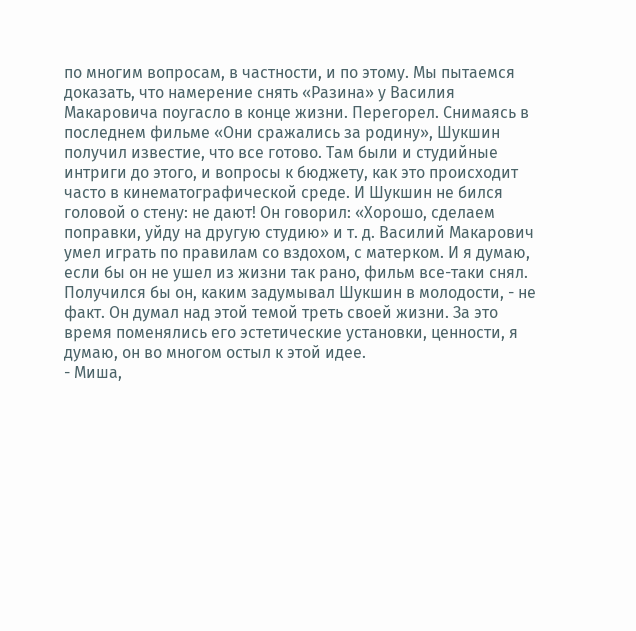по многим вопросам, в частности, и по этому. Мы пытаемся доказать, что намерение снять «Разина» у Василия Макаровича поугасло в конце жизни. Перегорел. Снимаясь в последнем фильме «Они сражались за родину», Шукшин получил известие, что все готово. Там были и студийные интриги до этого, и вопросы к бюджету, как это происходит часто в кинематографической среде. И Шукшин не бился головой о стену: не дают! Он говорил: «Хорошо, сделаем поправки, уйду на другую студию» и т. д. Василий Макарович умел играть по правилам со вздохом, с матерком. И я думаю, если бы он не ушел из жизни так рано, фильм все-таки снял. Получился бы он, каким задумывал Шукшин в молодости, - не факт. Он думал над этой темой треть своей жизни. За это время поменялись его эстетические установки, ценности, я думаю, он во многом остыл к этой идее.
- Миша,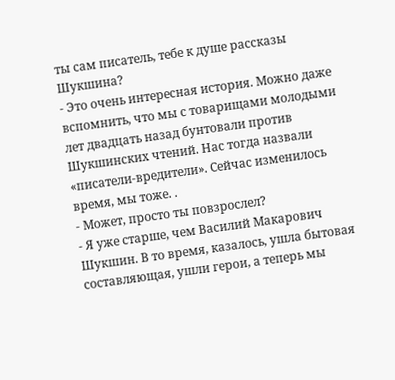ты сам писатель, тебе к душе рассказы Шукшина?
- Это очень интересная история. Можно даже вспомнить, что мы с товарищами молодыми лет двадцать назад бунтовали против Шукшинских чтений. Нас тогда назвали «писатели-вредители». Сейчас изменилось время, мы тоже. .
- Может, просто ты повзрослел?
- Я уже старше, чем Василий Макарович Шукшин. В то время, казалось, ушла бытовая составляющая, ушли герои, а теперь мы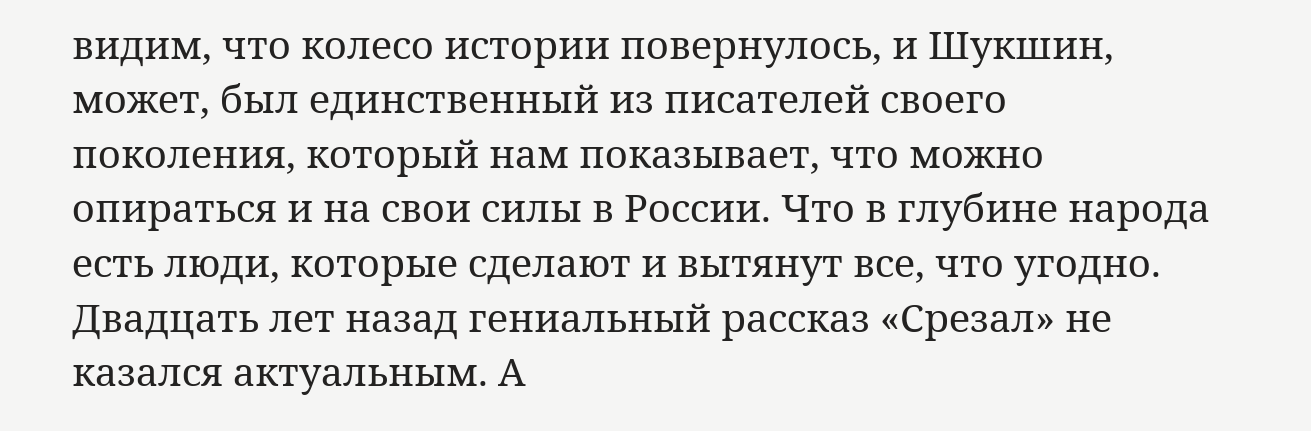видим, что колесо истории повернулось, и Шукшин, может, был единственный из писателей своего поколения, который нам показывает, что можно опираться и на свои силы в России. Что в глубине народа есть люди, которые сделают и вытянут все, что угодно. Двадцать лет назад гениальный рассказ «Срезал» не казался актуальным. А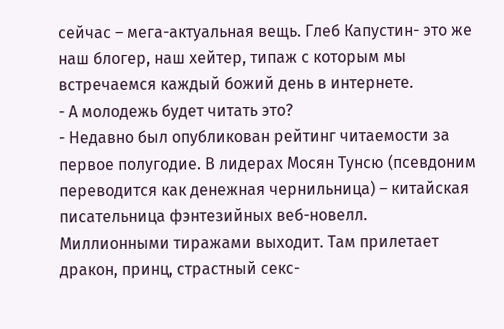сейчас – мега-актуальная вещь. Глеб Капустин- это же наш блогер, наш хейтер, типаж с которым мы встречаемся каждый божий день в интернете.
- А молодежь будет читать это?
- Недавно был опубликован рейтинг читаемости за первое полугодие. В лидерах Мосян Тунсю (псевдоним переводится как денежная чернильница) – китайская писательница фэнтезийных веб-новелл. Миллионными тиражами выходит. Там прилетает дракон, принц, страстный секс-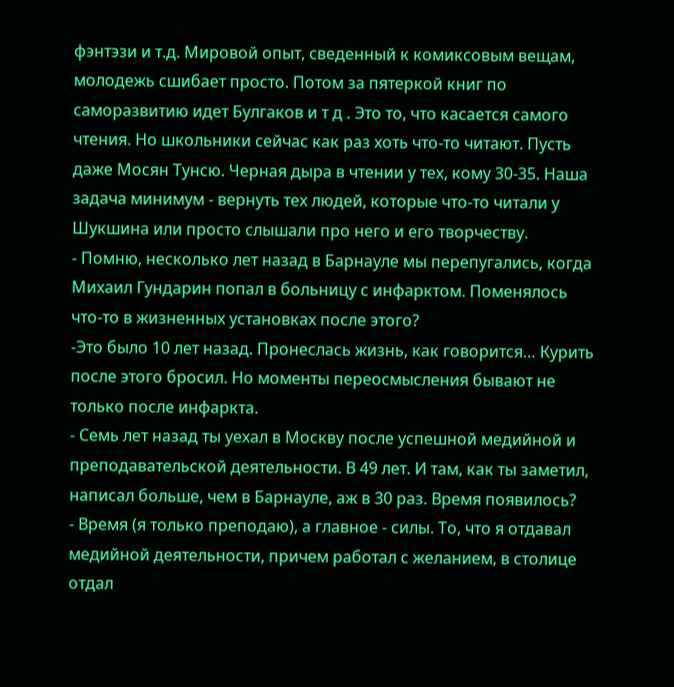фэнтэзи и т.д. Мировой опыт, сведенный к комиксовым вещам, молодежь сшибает просто. Потом за пятеркой книг по саморазвитию идет Булгаков и т д . Это то, что касается самого чтения. Но школьники сейчас как раз хоть что-то читают. Пусть даже Мосян Тунсю. Черная дыра в чтении у тех, кому 30-35. Наша задача минимум - вернуть тех людей, которые что-то читали у Шукшина или просто слышали про него и его творчеству.
- Помню, несколько лет назад в Барнауле мы перепугались, когда Михаил Гундарин попал в больницу с инфарктом. Поменялось что-то в жизненных установках после этого?
-Это было 10 лет назад. Пронеслась жизнь, как говорится… Курить после этого бросил. Но моменты переосмысления бывают не только после инфаркта.
- Семь лет назад ты уехал в Москву после успешной медийной и преподавательской деятельности. В 49 лет. И там, как ты заметил, написал больше, чем в Барнауле, аж в 30 раз. Время появилось?
- Время (я только преподаю), а главное - силы. То, что я отдавал медийной деятельности, причем работал с желанием, в столице отдал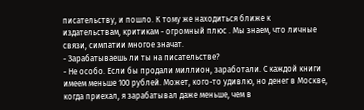писательству, и пошло. К тому же находиться ближе к издательствам, критикам - огромный плюс . Мы знаем, что личные связи, симпатии многое значат.
- Зарабатываешь ли ты на писательстве?
- Не особо. Если бы продали миллион, заработали. С каждой книги имеем меньше 100 рублей. Может, кого-то удивлю, но денег в Москве, когда приехал, я зарабатывал даже меньше, чем в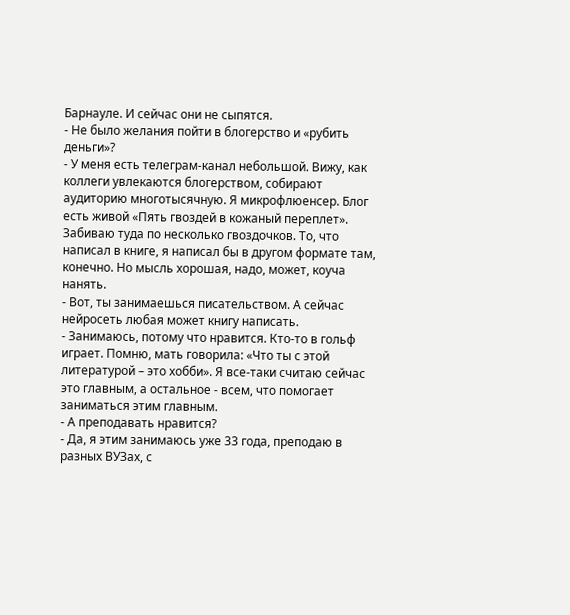Барнауле. И сейчас они не сыпятся.
- Не было желания пойти в блогерство и «рубить деньги»?
- У меня есть телеграм-канал небольшой. Вижу, как коллеги увлекаются блогерством, собирают аудиторию многотысячную. Я микрофлюенсер. Блог есть живой «Пять гвоздей в кожаный переплет». Забиваю туда по несколько гвоздочков. То, что написал в книге, я написал бы в другом формате там, конечно. Но мысль хорошая, надо, может, коуча нанять.
- Вот, ты занимаешься писательством. А сейчас нейросеть любая может книгу написать.
- Занимаюсь, потому что нравится. Кто-то в гольф играет. Помню, мать говорила: «Что ты с этой литературой – это хобби». Я все-таки считаю сейчас это главным, а остальное - всем, что помогает заниматься этим главным.
- А преподавать нравится?
- Да, я этим занимаюсь уже 33 года, преподаю в разных ВУЗах, с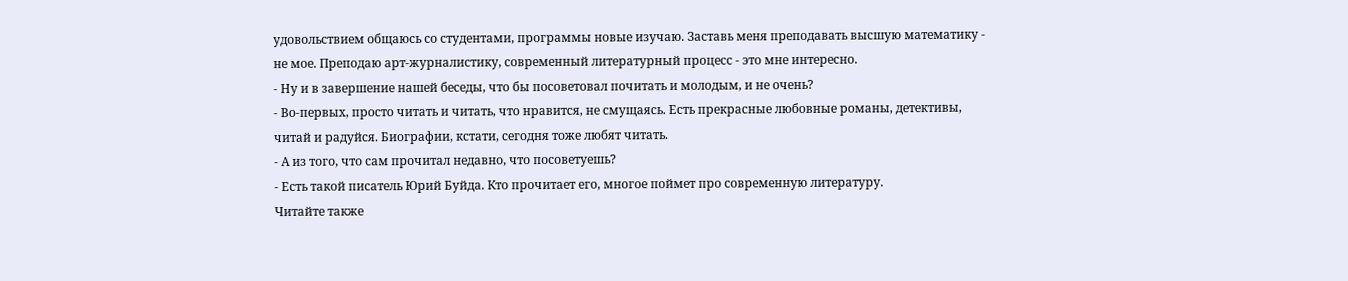удовольствием общаюсь со студентами, программы новые изучаю. Заставь меня преподавать высшую математику - не мое. Преподаю арт-журналистику, современный литературный процесс - это мне интересно.
- Ну и в завершение нашей беседы, что бы посоветовал почитать и молодым, и не очень?
- Во-первых, просто читать и читать, что нравится, не смущаясь. Есть прекрасные любовные романы, детективы, читай и радуйся. Биографии, кстати, сегодня тоже любят читать.
- А из того, что сам прочитал недавно, что посоветуешь?
- Есть такой писатель Юрий Буйда. Кто прочитает его, многое поймет про современную литературу.
Читайте также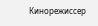Кинорежиссер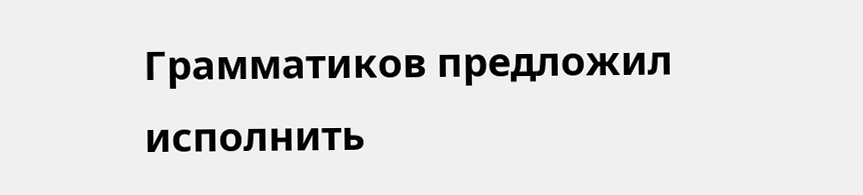Грамматиков предложил исполнить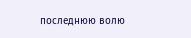последнюю волю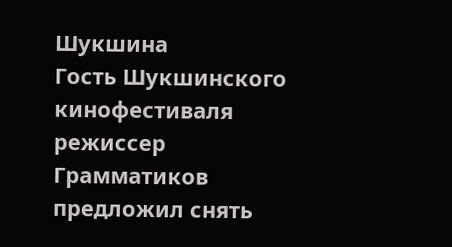Шукшина
Гость Шукшинского кинофестиваля режиссер Грамматиков предложил снять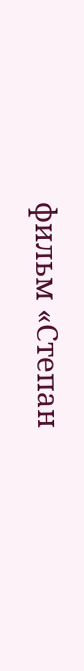фильм «Степан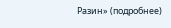Разин» (подробнее)